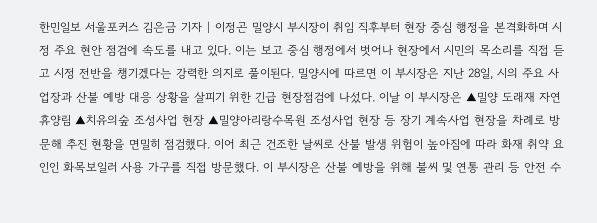한민일보 서울포커스 김은금 기자 | 이정곤 밀양시 부시장이 취임 직후부터 현장 중심 행정을 본격화하며 시정 주요 현안 점검에 속도를 내고 있다. 이는 보고 중심 행정에서 벗어나 현장에서 시민의 목소리를 직접 듣고 시정 전반을 챙기겠다는 강력한 의지로 풀이된다. 밀양시에 따르면 이 부시장은 지난 28일, 시의 주요 사업장과 산불 예방 대응 상황을 살피기 위한 긴급 현장점검에 나섰다. 이날 이 부시장은 ▲밀양 도래재 자연휴양림 ▲치유의숲 조성사업 현장 ▲밀양아리랑수목원 조성사업 현장 등 장기 계속사업 현장을 차례로 방문해 추진 현황을 면밀히 점검했다. 이어 최근 건조한 날씨로 산불 발생 위험이 높아짐에 따라 화재 취약 요인인 화목보일러 사용 가구를 직접 방문했다. 이 부시장은 산불 예방을 위해 불씨 및 연통 관리 등 안전 수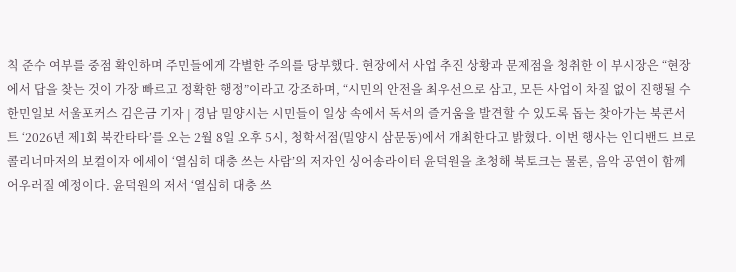칙 준수 여부를 중점 확인하며 주민들에게 각별한 주의를 당부했다. 현장에서 사업 추진 상황과 문제점을 청취한 이 부시장은 “현장에서 답을 찾는 것이 가장 빠르고 정확한 행정”이라고 강조하며, “시민의 안전을 최우선으로 삼고, 모든 사업이 차질 없이 진행될 수
한민일보 서울포커스 김은금 기자 | 경남 밀양시는 시민들이 일상 속에서 독서의 즐거움을 발견할 수 있도록 돕는 찾아가는 북콘서트 ‘2026년 제1회 북칸타타’를 오는 2월 8일 오후 5시, 청학서점(밀양시 삼문동)에서 개최한다고 밝혔다. 이번 행사는 인디밴드 브로콜리너마저의 보컬이자 에세이 ‘열심히 대충 쓰는 사람’의 저자인 싱어송라이터 윤덕원을 초청해 북토크는 물론, 음악 공연이 함께 어우러질 예정이다. 윤덕원의 저서 ‘열심히 대충 쓰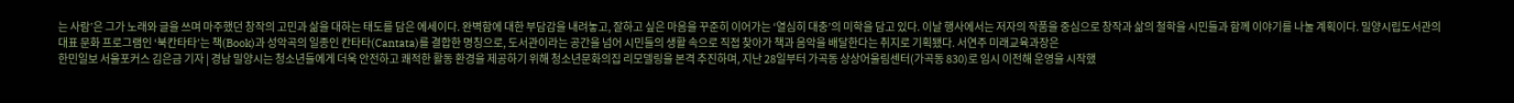는 사람’은 그가 노래와 글을 쓰며 마주했던 창작의 고민과 삶을 대하는 태도를 담은 에세이다. 완벽함에 대한 부담감을 내려놓고, 잘하고 싶은 마음을 꾸준히 이어가는 ‘열심히 대충’의 미학을 담고 있다. 이날 행사에서는 저자의 작품을 중심으로 창작과 삶의 철학을 시민들과 함께 이야기를 나눌 계획이다. 밀양시립도서관의 대표 문화 프로그램인 ‘북칸타타’는 책(Book)과 성악곡의 일종인 칸타타(Cantata)를 결합한 명칭으로, 도서관이라는 공간을 넘어 시민들의 생활 속으로 직접 찾아가 책과 음악을 배달한다는 취지로 기획됐다. 서연주 미래교육과장은
한민일보 서울포커스 김은금 기자 | 경남 밀양시는 청소년들에게 더욱 안전하고 쾌적한 활동 환경을 제공하기 위해 청소년문화의집 리모델링을 본격 추진하며, 지난 28일부터 가곡동 상상어울림센터(가곡동 830)로 임시 이전해 운영을 시작했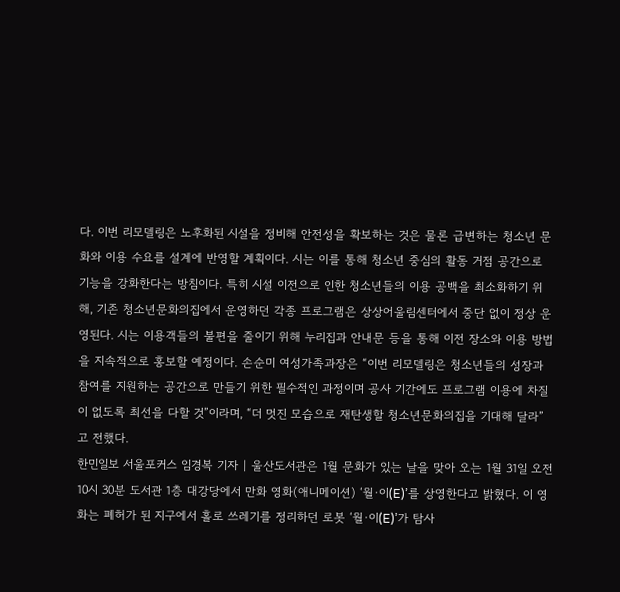다. 이번 리모델링은 노후화된 시설을 정비해 안전성을 확보하는 것은 물론 급변하는 청소년 문화와 이용 수요를 설계에 반영할 계획이다. 시는 이를 통해 청소년 중심의 활동 거점 공간으로 기능을 강화한다는 방침이다. 특히 시설 이전으로 인한 청소년들의 이용 공백을 최소화하기 위해, 기존 청소년문화의집에서 운영하던 각종 프로그램은 상상어울림센터에서 중단 없이 정상 운영된다. 시는 이용객들의 불편을 줄이기 위해 누리집과 안내문 등을 통해 이전 장소와 이용 방법을 지속적으로 홍보할 예정이다. 손순미 여성가족과장은 “이번 리모델링은 청소년들의 성장과 참여를 지원하는 공간으로 만들기 위한 필수적인 과정이며 공사 기간에도 프로그램 이용에 차질이 없도록 최선을 다할 것”이라며, “더 멋진 모습으로 재탄생할 청소년문화의집을 기대해 달라”고 전했다.
한민일보 서울포커스 임경복 기자 | 울산도서관은 1월 문화가 있는 날을 맞아 오는 1월 31일 오전 10시 30분 도서관 1층 대강당에서 만화 영화(애니메이션) ‘월·이(E)’를 상영한다고 밝혔다. 이 영화는 폐허가 된 지구에서 홀로 쓰레기를 정리하던 로봇 ‘월·이(E)’가 탐사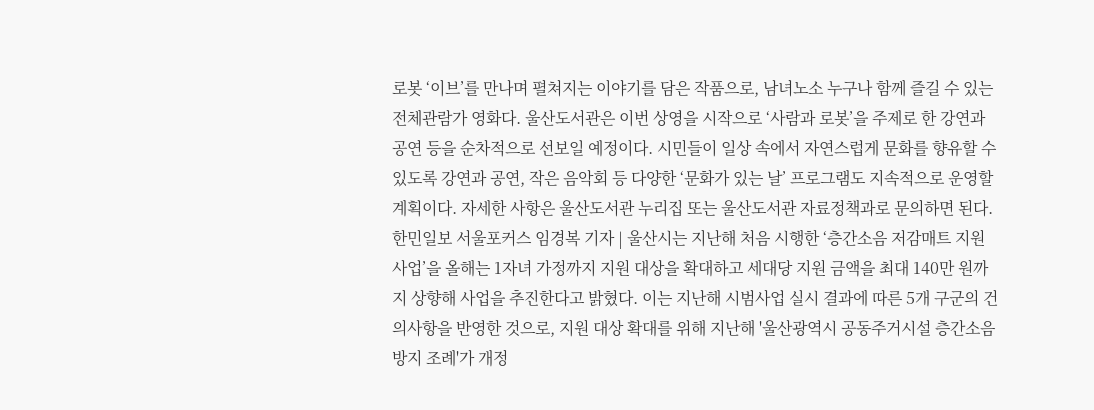로봇 ‘이브’를 만나며 펼쳐지는 이야기를 담은 작품으로, 남녀노소 누구나 함께 즐길 수 있는 전체관람가 영화다. 울산도서관은 이번 상영을 시작으로 ‘사람과 로봇’을 주제로 한 강연과 공연 등을 순차적으로 선보일 예정이다. 시민들이 일상 속에서 자연스럽게 문화를 향유할 수 있도록 강연과 공연, 작은 음악회 등 다양한 ‘문화가 있는 날’ 프로그램도 지속적으로 운영할 계획이다. 자세한 사항은 울산도서관 누리집 또는 울산도서관 자료정책과로 문의하면 된다.
한민일보 서울포커스 임경복 기자 | 울산시는 지난해 처음 시행한 ‘층간소음 저감매트 지원사업’을 올해는 1자녀 가정까지 지원 대상을 확대하고 세대당 지원 금액을 최대 140만 원까지 상향해 사업을 추진한다고 밝혔다. 이는 지난해 시범사업 실시 결과에 따른 5개 구군의 건의사항을 반영한 것으로, 지원 대상 확대를 위해 지난해 '울산광역시 공동주거시설 층간소음 방지 조례'가 개정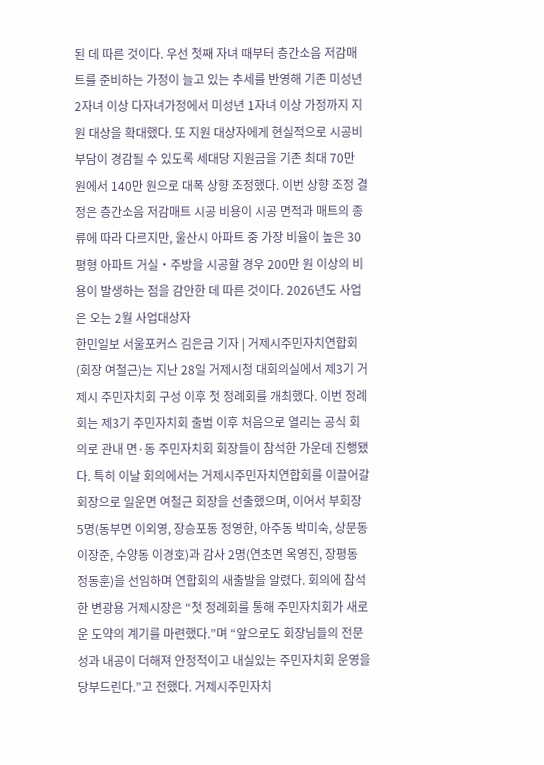된 데 따른 것이다. 우선 첫째 자녀 때부터 층간소음 저감매트를 준비하는 가정이 늘고 있는 추세를 반영해 기존 미성년 2자녀 이상 다자녀가정에서 미성년 1자녀 이상 가정까지 지원 대상을 확대했다. 또 지원 대상자에게 현실적으로 시공비 부담이 경감될 수 있도록 세대당 지원금을 기존 최대 70만 원에서 140만 원으로 대폭 상향 조정했다. 이번 상향 조정 결정은 층간소음 저감매트 시공 비용이 시공 면적과 매트의 종류에 따라 다르지만, 울산시 아파트 중 가장 비율이 높은 30평형 아파트 거실・주방을 시공할 경우 200만 원 이상의 비용이 발생하는 점을 감안한 데 따른 것이다. 2026년도 사업은 오는 2월 사업대상자
한민일보 서울포커스 김은금 기자 | 거제시주민자치연합회(회장 여철근)는 지난 28일 거제시청 대회의실에서 제3기 거제시 주민자치회 구성 이후 첫 정례회를 개최했다. 이번 정례회는 제3기 주민자치회 출범 이후 처음으로 열리는 공식 회의로 관내 면·동 주민자치회 회장들이 참석한 가운데 진행됐다. 특히 이날 회의에서는 거제시주민자치연합회를 이끌어갈 회장으로 일운면 여철근 회장을 선출했으며, 이어서 부회장 5명(동부면 이외영, 장승포동 정영한, 아주동 박미숙, 상문동 이장준, 수양동 이경호)과 감사 2명(연초면 옥영진, 장평동 정동훈)을 선임하며 연합회의 새출발을 알렸다. 회의에 참석한 변광용 거제시장은 “첫 정례회를 통해 주민자치회가 새로운 도약의 계기를 마련했다.”며 “앞으로도 회장님들의 전문성과 내공이 더해져 안정적이고 내실있는 주민자치회 운영을 당부드린다.”고 전했다. 거제시주민자치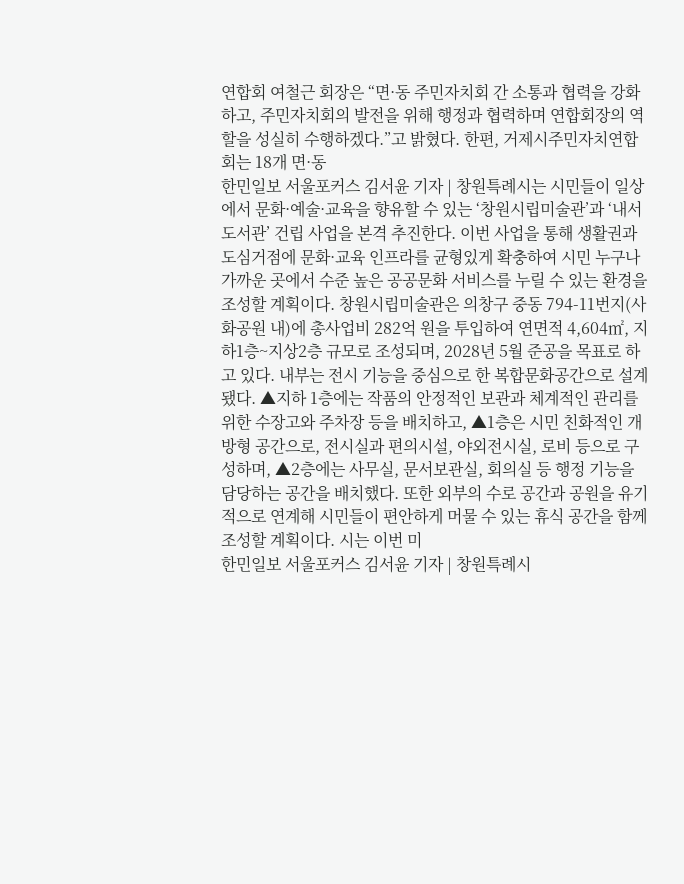연합회 여철근 회장은 “면·동 주민자치회 간 소통과 협력을 강화하고, 주민자치회의 발전을 위해 행정과 협력하며 연합회장의 역할을 성실히 수행하겠다.”고 밝혔다. 한편, 거제시주민자치연합회는 18개 면·동
한민일보 서울포커스 김서윤 기자 | 창원특례시는 시민들이 일상에서 문화·예술·교육을 향유할 수 있는 ‘창원시립미술관’과 ‘내서도서관’ 건립 사업을 본격 추진한다. 이번 사업을 통해 생활권과 도심거점에 문화·교육 인프라를 균형있게 확충하여 시민 누구나 가까운 곳에서 수준 높은 공공문화 서비스를 누릴 수 있는 환경을 조성할 계획이다. 창원시립미술관은 의창구 중동 794-11번지(사화공원 내)에 총사업비 282억 원을 투입하여 연면적 4,604㎡, 지하1층~지상2층 규모로 조성되며, 2028년 5월 준공을 목표로 하고 있다. 내부는 전시 기능을 중심으로 한 복합문화공간으로 설계됐다. ▲지하 1층에는 작품의 안정적인 보관과 체계적인 관리를 위한 수장고와 주차장 등을 배치하고, ▲1층은 시민 친화적인 개방형 공간으로, 전시실과 편의시설, 야외전시실, 로비 등으로 구성하며, ▲2층에는 사무실, 문서보관실, 회의실 등 행정 기능을 담당하는 공간을 배치했다. 또한 외부의 수로 공간과 공원을 유기적으로 연계해 시민들이 편안하게 머물 수 있는 휴식 공간을 함께 조성할 계획이다. 시는 이번 미
한민일보 서울포커스 김서윤 기자 | 창원특례시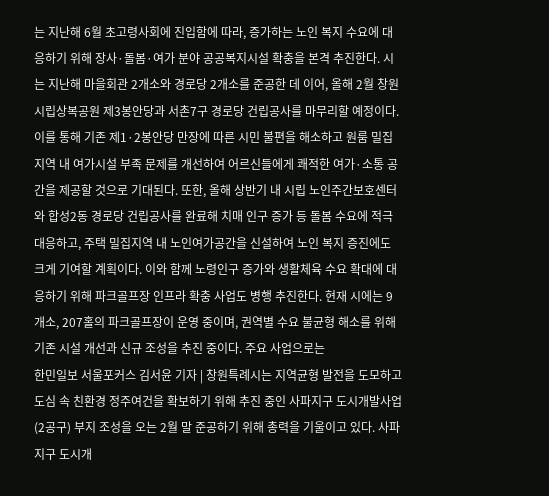는 지난해 6월 초고령사회에 진입함에 따라, 증가하는 노인 복지 수요에 대응하기 위해 장사·돌봄·여가 분야 공공복지시설 확충을 본격 추진한다. 시는 지난해 마을회관 2개소와 경로당 2개소를 준공한 데 이어, 올해 2월 창원시립상복공원 제3봉안당과 서촌7구 경로당 건립공사를 마무리할 예정이다. 이를 통해 기존 제1·2봉안당 만장에 따른 시민 불편을 해소하고 원룸 밀집지역 내 여가시설 부족 문제를 개선하여 어르신들에게 쾌적한 여가·소통 공간을 제공할 것으로 기대된다. 또한, 올해 상반기 내 시립 노인주간보호센터와 합성2동 경로당 건립공사를 완료해 치매 인구 증가 등 돌봄 수요에 적극 대응하고, 주택 밀집지역 내 노인여가공간을 신설하여 노인 복지 증진에도 크게 기여할 계획이다. 이와 함께 노령인구 증가와 생활체육 수요 확대에 대응하기 위해 파크골프장 인프라 확충 사업도 병행 추진한다. 현재 시에는 9개소, 207홀의 파크골프장이 운영 중이며, 권역별 수요 불균형 해소를 위해 기존 시설 개선과 신규 조성을 추진 중이다. 주요 사업으로는
한민일보 서울포커스 김서윤 기자 | 창원특례시는 지역균형 발전을 도모하고 도심 속 친환경 정주여건을 확보하기 위해 추진 중인 사파지구 도시개발사업(2공구) 부지 조성을 오는 2월 말 준공하기 위해 총력을 기울이고 있다. 사파지구 도시개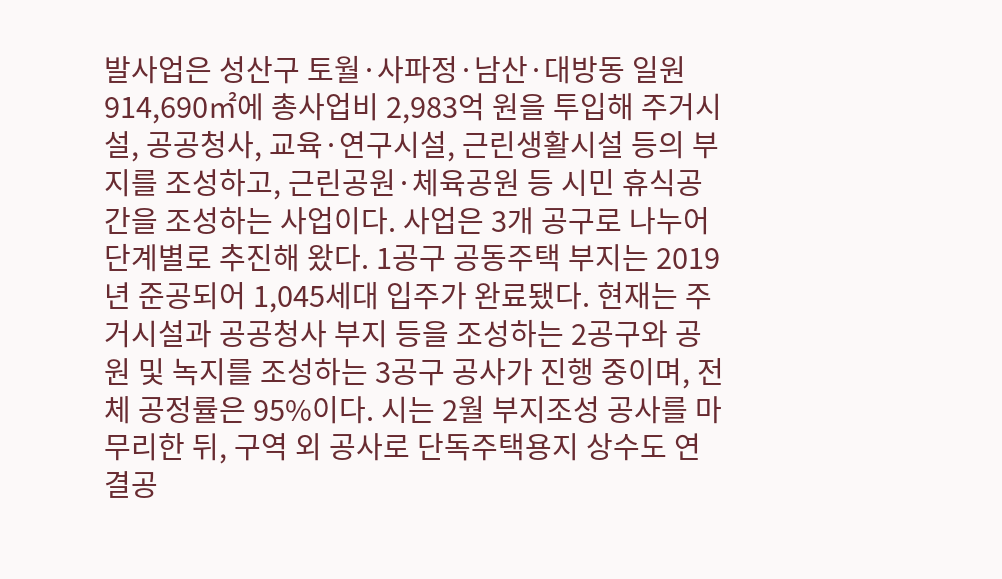발사업은 성산구 토월·사파정·남산·대방동 일원 914,690㎡에 총사업비 2,983억 원을 투입해 주거시설, 공공청사, 교육·연구시설, 근린생활시설 등의 부지를 조성하고, 근린공원·체육공원 등 시민 휴식공간을 조성하는 사업이다. 사업은 3개 공구로 나누어 단계별로 추진해 왔다. 1공구 공동주택 부지는 2019년 준공되어 1,045세대 입주가 완료됐다. 현재는 주거시설과 공공청사 부지 등을 조성하는 2공구와 공원 및 녹지를 조성하는 3공구 공사가 진행 중이며, 전체 공정률은 95%이다. 시는 2월 부지조성 공사를 마무리한 뒤, 구역 외 공사로 단독주택용지 상수도 연결공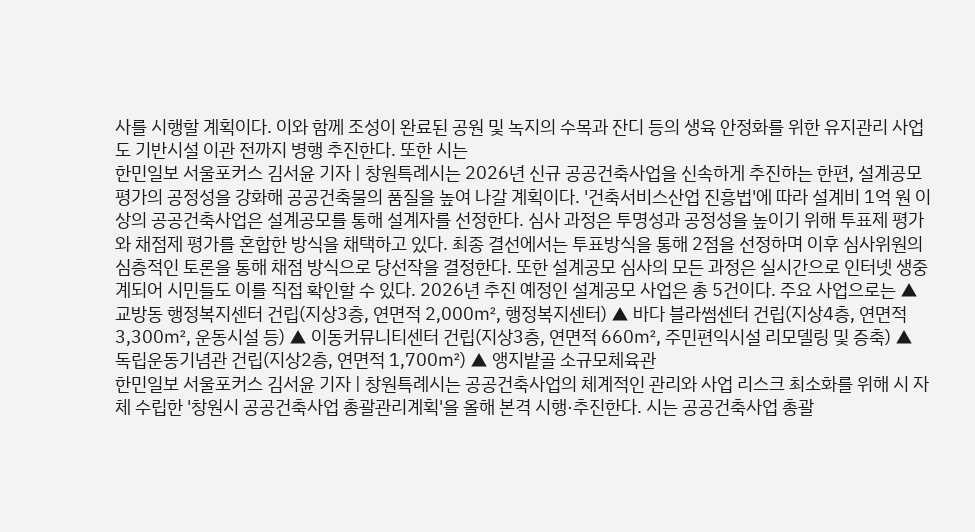사를 시행할 계획이다. 이와 함께 조성이 완료된 공원 및 녹지의 수목과 잔디 등의 생육 안정화를 위한 유지관리 사업도 기반시설 이관 전까지 병행 추진한다. 또한 시는
한민일보 서울포커스 김서윤 기자 | 창원특례시는 2026년 신규 공공건축사업을 신속하게 추진하는 한편, 설계공모 평가의 공정성을 강화해 공공건축물의 품질을 높여 나갈 계획이다. '건축서비스산업 진흥법'에 따라 설계비 1억 원 이상의 공공건축사업은 설계공모를 통해 설계자를 선정한다. 심사 과정은 투명성과 공정성을 높이기 위해 투표제 평가와 채점제 평가를 혼합한 방식을 채택하고 있다. 최종 결선에서는 투표방식을 통해 2점을 선정하며 이후 심사위원의 심층적인 토론을 통해 채점 방식으로 당선작을 결정한다. 또한 설계공모 심사의 모든 과정은 실시간으로 인터넷 생중계되어 시민들도 이를 직접 확인할 수 있다. 2026년 추진 예정인 설계공모 사업은 총 5건이다. 주요 사업으로는 ▲ 교방동 행정복지센터 건립(지상3층, 연면적 2,000㎡, 행정복지센터) ▲ 바다 블라썸센터 건립(지상4층, 연면적 3,300㎡, 운동시설 등) ▲ 이동커뮤니티센터 건립(지상3층, 연면적 660㎡, 주민편익시설 리모델링 및 증축) ▲ 독립운동기념관 건립(지상2층, 연면적 1,700㎡) ▲ 앵지밭골 소규모체육관
한민일보 서울포커스 김서윤 기자 | 창원특례시는 공공건축사업의 체계적인 관리와 사업 리스크 최소화를 위해 시 자체 수립한 '창원시 공공건축사업 총괄관리계획'을 올해 본격 시행·추진한다. 시는 공공건축사업 총괄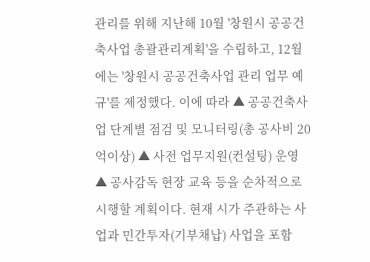관리를 위해 지난해 10월 '창원시 공공건축사업 총괄관리계획'을 수립하고, 12월에는 '창원시 공공건축사업 관리 업무 예규'를 제정했다. 이에 따라 ▲ 공공건축사업 단계별 점검 및 모니터링(총 공사비 20억이상) ▲ 사전 업무지원(컨설팅) 운영 ▲ 공사감독 현장 교육 등을 순차적으로 시행할 계획이다. 현재 시가 주관하는 사업과 민간투자(기부채납) 사업을 포함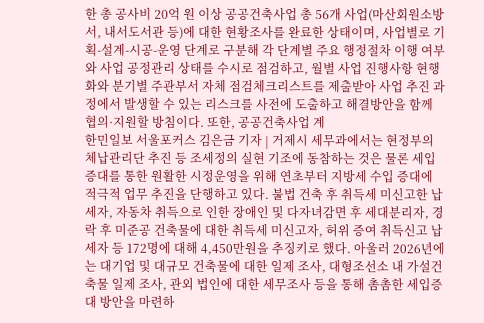한 총 공사비 20억 원 이상 공공건축사업 총 56개 사업(마산회원소방서, 내서도서관 등)에 대한 현황조사를 완료한 상태이며, 사업별로 기획-설계-시공-운영 단계로 구분해 각 단계별 주요 행정절차 이행 여부와 사업 공정관리 상태를 수시로 점검하고, 월별 사업 진행사항 현행화와 분기별 주관부서 자체 점검체크리스트를 제출받아 사업 추진 과정에서 발생할 수 있는 리스크를 사전에 도출하고 해결방안을 함께 협의·지원할 방침이다. 또한, 공공건축사업 계
한민일보 서울포커스 김은금 기자 | 거제시 세무과에서는 현정부의 체납관리단 추진 등 조세정의 실현 기조에 동참하는 것은 물론 세입증대를 통한 원활한 시정운영을 위해 연초부터 지방세 수입 증대에 적극적 업무 추진을 단행하고 있다. 불법 건축 후 취득세 미신고한 납세자, 자동차 취득으로 인한 장애인 및 다자녀감면 후 세대분리자, 경락 후 미준공 건축물에 대한 취득세 미신고자, 허위 증여 취득신고 납세자 등 172명에 대해 4,450만원을 추징키로 했다. 아울러 2026년에는 대기업 및 대규모 건축물에 대한 일제 조사, 대형조선소 내 가설건축물 일제 조사, 관외 법인에 대한 세무조사 등을 통해 촘촘한 세입증대 방안을 마련하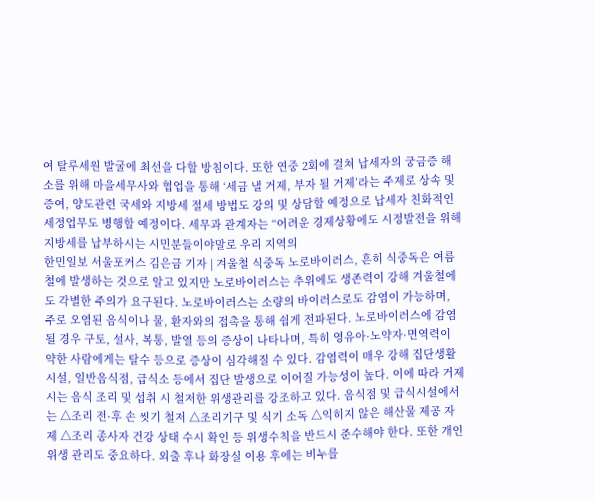여 탈루세원 발굴에 최선을 다할 방침이다. 또한 연중 2회에 걸쳐 납세자의 궁금증 해소를 위해 마을세무사와 협업을 통해 ‘세금 낼 거제, 부자 될 거제’라는 주제로 상속 및 증여, 양도관련 국세와 지방세 절세 방법도 강의 및 상담할 예정으로 납세자 친화적인 세정업무도 병행할 예정이다. 세무과 관계자는 “어려운 경제상황에도 시정발전을 위해 지방세를 납부하시는 시민분들이야말로 우리 지역의
한민일보 서울포커스 김은금 기자 | 겨울철 식중독 노로바이러스, 흔히 식중독은 여름철에 발생하는 것으로 알고 있지만 노로바이러스는 추위에도 생존력이 강해 겨울철에도 각별한 주의가 요구된다. 노로바이러스는 소량의 바이러스로도 감염이 가능하며, 주로 오염된 음식이나 물, 환자와의 접촉을 통해 쉽게 전파된다. 노로바이러스에 감염될 경우 구토, 설사, 복통, 발열 등의 증상이 나타나며, 특히 영유아·노약자·면역력이 약한 사람에게는 탈수 등으로 증상이 심각해질 수 있다. 감염력이 매우 강해 집단생활시설, 일반음식점, 급식소 등에서 집단 발생으로 이어질 가능성이 높다. 이에 따라 거제시는 음식 조리 및 섭취 시 철저한 위생관리를 강조하고 있다. 음식점 및 급식시설에서는 △조리 전·후 손 씻기 철저 △조리기구 및 식기 소독 △익히지 않은 해산물 제공 자제 △조리 종사자 건강 상태 수시 확인 등 위생수칙을 반드시 준수해야 한다. 또한 개인 위생 관리도 중요하다. 외출 후나 화장실 이용 후에는 비누를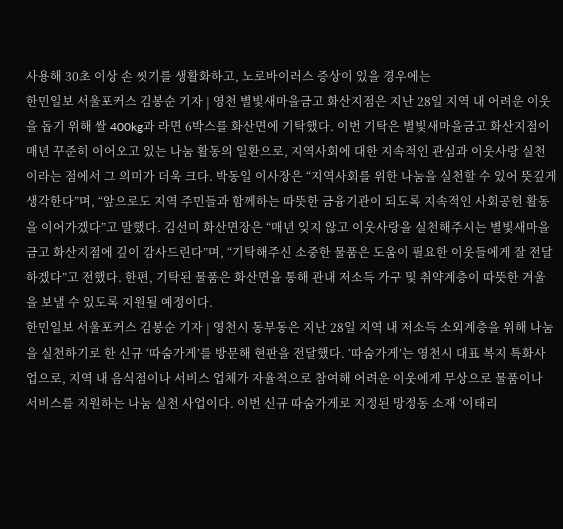사용해 30초 이상 손 씻기를 생활화하고, 노로바이러스 증상이 있을 경우에는
한민일보 서울포커스 김봉순 기자 | 영천 별빛새마을금고 화산지점은 지난 28일 지역 내 어려운 이웃을 돕기 위해 쌀 400kg과 라면 6박스를 화산면에 기탁했다. 이번 기탁은 별빛새마을금고 화산지점이 매년 꾸준히 이어오고 있는 나눔 활동의 일환으로, 지역사회에 대한 지속적인 관심과 이웃사랑 실천이라는 점에서 그 의미가 더욱 크다. 박동일 이사장은 “지역사회를 위한 나눔을 실천할 수 있어 뜻깊게 생각한다”며, “앞으로도 지역 주민들과 함께하는 따뜻한 금융기관이 되도록 지속적인 사회공헌 활동을 이어가겠다”고 말했다. 김선미 화산면장은 “매년 잊지 않고 이웃사랑을 실천해주시는 별빛새마을금고 화산지점에 깊이 감사드린다”며, “기탁해주신 소중한 물품은 도움이 필요한 이웃들에게 잘 전달하겠다”고 전했다. 한편, 기탁된 물품은 화산면을 통해 관내 저소득 가구 및 취약계층이 따뜻한 겨울을 보낼 수 있도록 지원될 예정이다.
한민일보 서울포커스 김봉순 기자 | 영천시 동부동은 지난 28일 지역 내 저소득 소외계층을 위해 나눔을 실천하기로 한 신규 ‘따숨가게’를 방문해 현판을 전달했다. ‘따숨가게’는 영천시 대표 복지 특화사업으로, 지역 내 음식점이나 서비스 업체가 자율적으로 참여해 어려운 이웃에게 무상으로 물품이나 서비스를 지원하는 나눔 실천 사업이다. 이번 신규 따숨가게로 지정된 망정동 소재 ‘이태리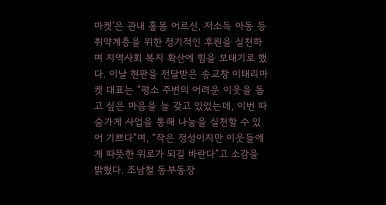마켓’은 관내 홀몸 어르신, 저소득 아동 등 취약계층을 위한 정기적인 후원을 실천하며 지역사회 복지 확산에 힘을 보태기로 했다. 이날 현판을 전달받은 송교창 이태리마켓 대표는 “평소 주변의 어려운 이웃을 돕고 싶은 마음을 늘 갖고 있었는데, 이번 따숨가게 사업을 통해 나눔을 실천할 수 있어 기쁘다”며, “작은 정성이지만 이웃들에게 따뜻한 위로가 되길 바란다”고 소감을 밝혔다. 조남철 동부동장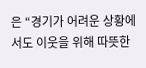은 “경기가 어려운 상황에서도 이웃을 위해 따뜻한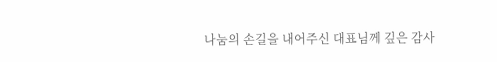나눔의 손길을 내어주신 대표님께 깊은 감사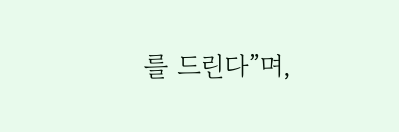를 드린다”며,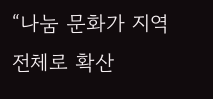“나눔 문화가 지역 전체로 확산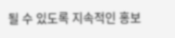될 수 있도록 지속적인 홍보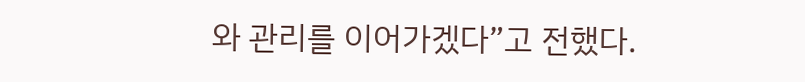와 관리를 이어가겠다”고 전했다.